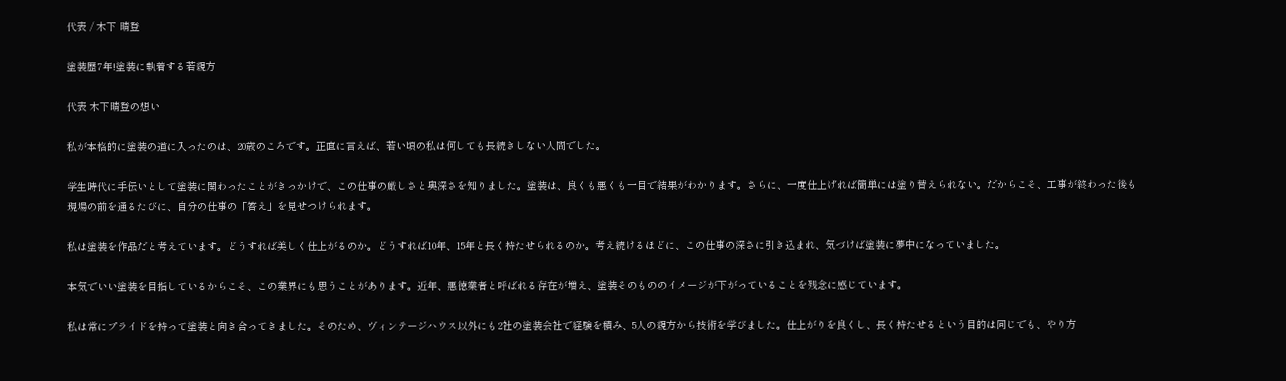代表 / 木下 晴登

塗装歴7年!塗装に執着する若親方

代表 木下晴登の想い

私が本格的に塗装の道に入ったのは、20歳のころです。正直に言えば、若い頃の私は何しても長続きしない人間でした。

学生時代に手伝いとして塗装に関わったことがきっかけで、この仕事の厳しさと奥深さを知りました。塗装は、良くも悪くも一目で結果がわかります。さらに、一度仕上げれば簡単には塗り替えられない。だからこそ、工事が終わった後も現場の前を通るたびに、自分の仕事の「答え」を見せつけられます。

私は塗装を作品だと考えています。どうすれば美しく仕上がるのか。どうすれば10年、15年と長く持たせられるのか。考え続けるほどに、この仕事の深さに引き込まれ、気づけば塗装に夢中になっていました。

本気でいい塗装を目指しているからこそ、この業界にも思うことがあります。近年、悪徳業者と呼ばれる存在が増え、塗装そのもののイメージが下がっていることを残念に感じています。

私は常にプライドを持って塗装と向き合ってきました。そのため、ヴィンテージハウス以外にも2社の塗装会社で経験を積み、5人の親方から技術を学びました。仕上がりを良くし、長く持たせるという目的は同じでも、やり方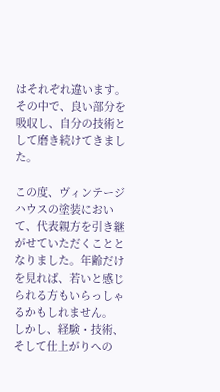はそれぞれ違います。
その中で、良い部分を吸収し、自分の技術として磨き続けてきました。

この度、ヴィンテージハウスの塗装において、代表親方を引き継がせていただくこととなりました。年齢だけを見れば、若いと感じられる方もいらっしゃるかもしれません。
しかし、経験・技術、そして仕上がりへの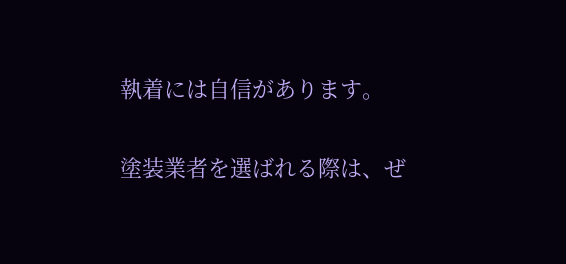執着には自信があります。

塗装業者を選ばれる際は、ぜ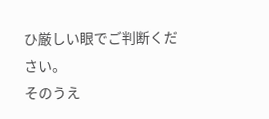ひ厳しい眼でご判断ください。
そのうえ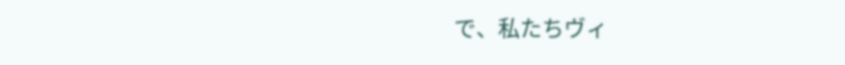で、私たちヴィ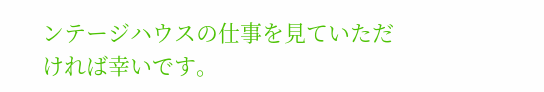ンテージハウスの仕事を見ていただければ幸いです。